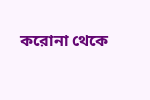করোনা থেকে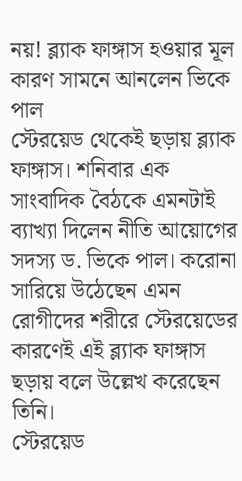নয়! ব্ল্যাক ফাঙ্গাস হওয়ার মূল কারণ সামনে আনলেন ভিকে পাল
স্টেরয়েড থেকেই ছড়ায় ব্ল্যাক ফাঙ্গাস। শনিবার এক সাংবাদিক বৈঠকে এমনটাই ব্যাখ্যা দিলেন নীতি আয়োগের সদস্য ড. ভিকে পাল। করোনা সারিয়ে উঠেছেন এমন রোগীদের শরীরে স্টেরয়েডের কারণেই এই ব্ল্যাক ফাঙ্গাস ছড়ায় বলে উল্লেখ করেছেন তিনি।
স্টেরয়েড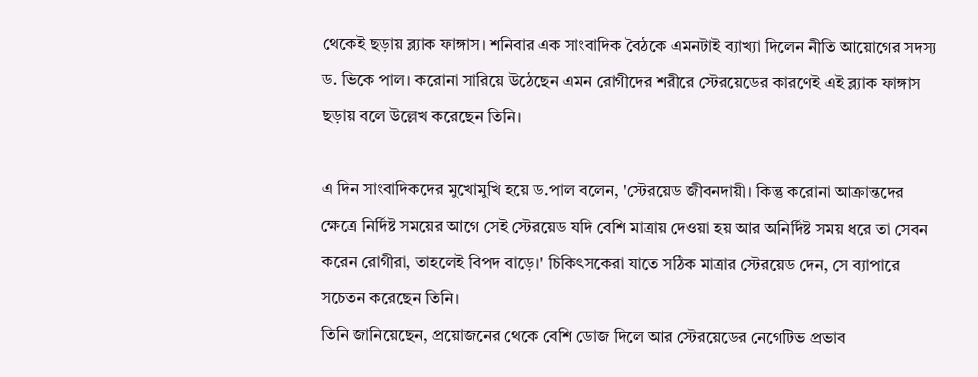থেকেই ছড়ায় ব্ল্যাক ফাঙ্গাস। শনিবার এক সাংবাদিক বৈঠকে এমনটাই ব্যাখ্যা দিলেন নীতি আয়োগের সদস্য ড. ভিকে পাল। করোনা সারিয়ে উঠেছেন এমন রোগীদের শরীরে স্টেরয়েডের কারণেই এই ব্ল্যাক ফাঙ্গাস ছড়ায় বলে উল্লেখ করেছেন তিনি।

এ দিন সাংবাদিকদের মুখোমুখি হয়ে ড.পাল বলেন, 'স্টেরয়েড জীবনদায়ী। কিন্তু করোনা আক্রান্তদের ক্ষেত্রে নির্দিষ্ট সময়ের আগে সেই স্টেরয়েড যদি বেশি মাত্রায় দেওয়া হয় আর অনির্দিষ্ট সময় ধরে তা সেবন করেন রোগীরা, তাহলেই বিপদ বাড়ে।' চিকিৎসকেরা যাতে সঠিক মাত্রার স্টেরয়েড দেন, সে ব্যাপারে সচেতন করেছেন তিনি।
তিনি জানিয়েছেন, প্রয়োজনের থেকে বেশি ডোজ দিলে আর স্টেরয়েডের নেগেটিভ প্রভাব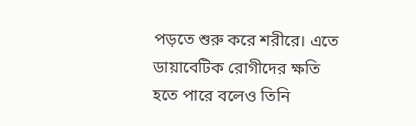পড়তে শুরু করে শরীরে। এতে ডায়াবেটিক রোগীদের ক্ষতি হতে পারে বলেও তিনি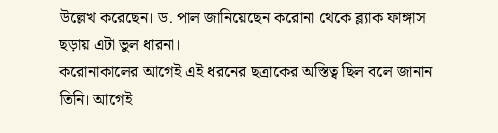উল্লেখ করেছেন। ড. পাল জানিয়েছেন করোনা থেকে ব্ল্যাক ফাঙ্গাস ছড়ায় এটা ভুল ধারনা।
করোনাকালের আগেই এই ধরনের ছত্রাকের অস্তিত্ব ছিল বলে জানান তিনি। আগেই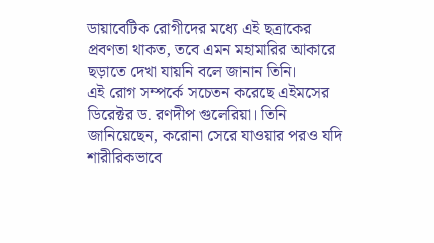ডায়াবেটিক রোগীদের মধ্যে এই ছত্রাকের প্রবণতা থাকত, তবে এমন মহামারির আকারে ছড়াতে দেখা যায়নি বলে জানান তিনি।
এই রোগ সম্পর্কে সচেতন করেছে এইমসের ডিরেক্টর ড. রণদীপ গুলেরিয়া। তিনি জানিয়েছেন, করোনা সেরে যাওয়ার পরও যদি শারীরিকভাবে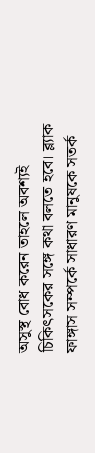অসুস্থ বোধ করেন তাহলে অবশ্যই চিকিৎসকের সঙ্গে কথা বলতে হবে। ব্ল্যাক ফাঙ্গাস সম্পর্কে সাধারণ মানুষকে সতর্ক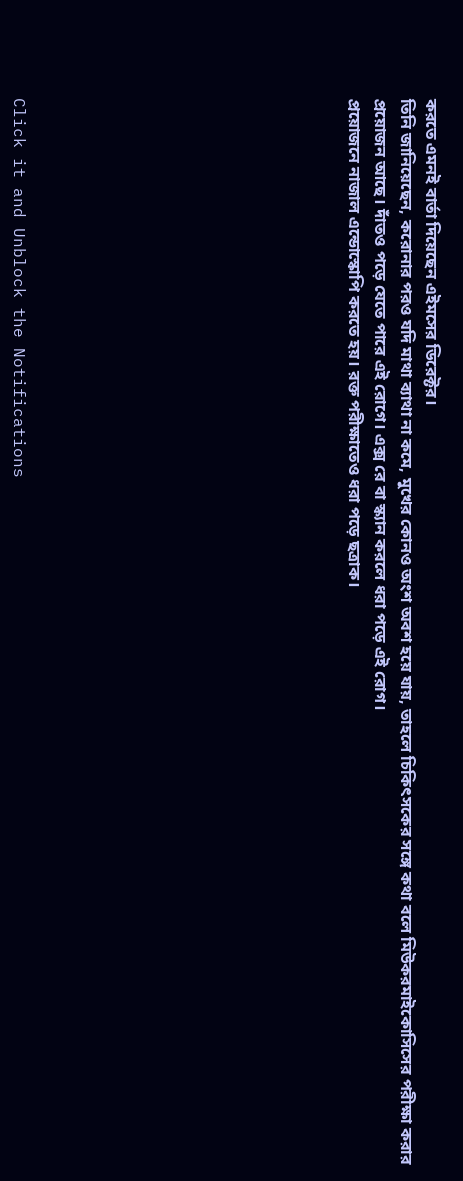করতে এমনই বার্তা দিয়েছেন এইমসের ডিরেক্টর।
তিনি জানিয়েছেন, করোনার পরও যদি মাথা ব্যাথা না কমে, মুখের কোনও অংশ অবশ হয়ে যায়, তাহলে চিকিৎসকের সঙ্গে কথা বলে মিউকরমাইকোসিসের পরীক্ষা করার প্রয়োজন আছে। দাঁতও পড়ে যেতে পারে এই রোগে। এক্স রে বা স্ক্যান করলে ধরা পড়ে এই রোগ।
প্রয়োজনে নাজাল এন্ডোস্কোপি করতে হয়। রক্ত পরীক্ষাতেও ধরা পড়ে ছত্রাক।












Click it and Unblock the Notifications